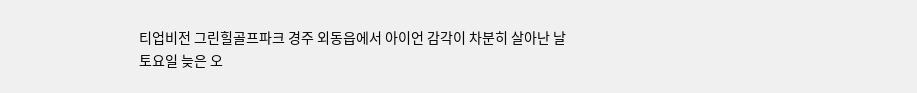티업비전 그린힐골프파크 경주 외동읍에서 아이언 감각이 차분히 살아난 날
토요일 늦은 오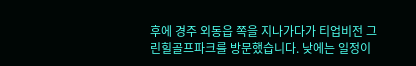후에 경주 외동읍 쪽을 지나가다가 티업비전 그린힐골프파크를 방문했습니다. 낮에는 일정이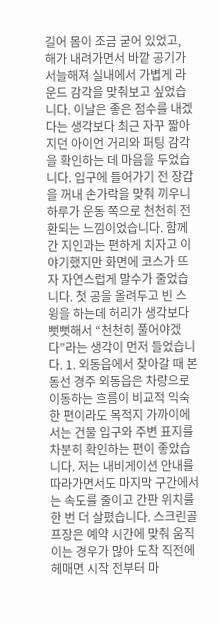길어 몸이 조금 굳어 있었고, 해가 내려가면서 바깥 공기가 서늘해져 실내에서 가볍게 라운드 감각을 맞춰보고 싶었습니다. 이날은 좋은 점수를 내겠다는 생각보다 최근 자꾸 짧아지던 아이언 거리와 퍼팅 감각을 확인하는 데 마음을 두었습니다. 입구에 들어가기 전 장갑을 꺼내 손가락을 맞춰 끼우니 하루가 운동 쪽으로 천천히 전환되는 느낌이었습니다. 함께 간 지인과는 편하게 치자고 이야기했지만 화면에 코스가 뜨자 자연스럽게 말수가 줄었습니다. 첫 공을 올려두고 빈 스윙을 하는데 허리가 생각보다 뻣뻣해서 “천천히 풀어야겠다”라는 생각이 먼저 들었습니다. 1. 외동읍에서 찾아갈 때 본 동선 경주 외동읍은 차량으로 이동하는 흐름이 비교적 익숙한 편이라도 목적지 가까이에서는 건물 입구와 주변 표지를 차분히 확인하는 편이 좋았습니다. 저는 내비게이션 안내를 따라가면서도 마지막 구간에서는 속도를 줄이고 간판 위치를 한 번 더 살폈습니다. 스크린골프장은 예약 시간에 맞춰 움직이는 경우가 많아 도착 직전에 헤매면 시작 전부터 마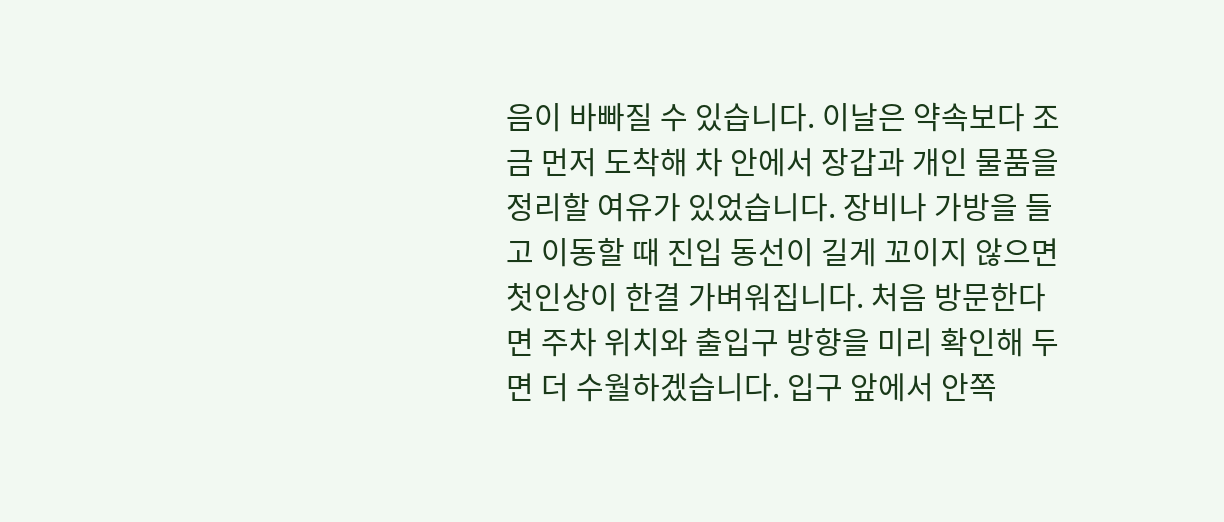음이 바빠질 수 있습니다. 이날은 약속보다 조금 먼저 도착해 차 안에서 장갑과 개인 물품을 정리할 여유가 있었습니다. 장비나 가방을 들고 이동할 때 진입 동선이 길게 꼬이지 않으면 첫인상이 한결 가벼워집니다. 처음 방문한다면 주차 위치와 출입구 방향을 미리 확인해 두면 더 수월하겠습니다. 입구 앞에서 안쪽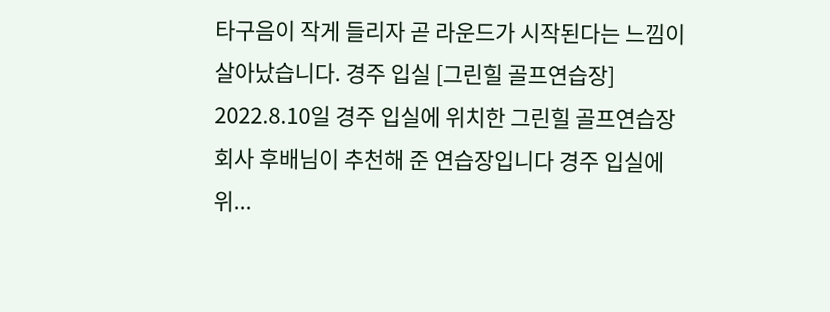타구음이 작게 들리자 곧 라운드가 시작된다는 느낌이 살아났습니다. 경주 입실 [그린힐 골프연습장] 2022.8.10일 경주 입실에 위치한 그린힐 골프연습장 회사 후배님이 추천해 준 연습장입니다 경주 입실에 위...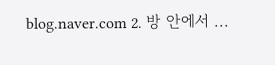blog.naver.com 2. 방 안에서 ...